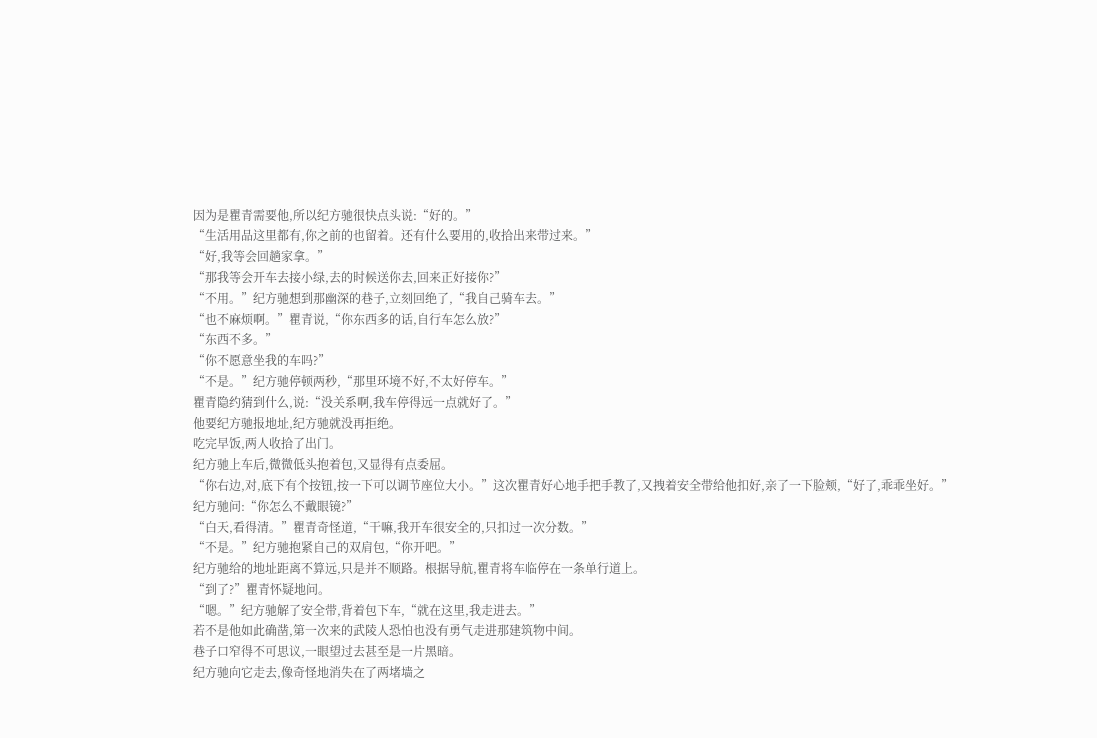因为是瞿青需要他,所以纪方驰很快点头说:“好的。”
“生活用品这里都有,你之前的也留着。还有什么要用的,收拾出来带过来。”
“好,我等会回趟家拿。”
“那我等会开车去接小绿,去的时候送你去,回来正好接你?”
“不用。”纪方驰想到那幽深的巷子,立刻回绝了,“我自己骑车去。”
“也不麻烦啊。”瞿青说,“你东西多的话,自行车怎么放?”
“东西不多。”
“你不愿意坐我的车吗?”
“不是。”纪方驰停顿两秒,“那里环境不好,不太好停车。”
瞿青隐约猜到什么,说:“没关系啊,我车停得远一点就好了。”
他要纪方驰报地址,纪方驰就没再拒绝。
吃完早饭,两人收拾了出门。
纪方驰上车后,微微低头抱着包,又显得有点委屈。
“你右边,对,底下有个按钮,按一下可以调节座位大小。”这次瞿青好心地手把手教了,又拽着安全带给他扣好,亲了一下脸颊,“好了,乖乖坐好。”
纪方驰问:“你怎么不戴眼镜?”
“白天,看得清。”瞿青奇怪道,“干嘛,我开车很安全的,只扣过一次分数。”
“不是。”纪方驰抱紧自己的双肩包,“你开吧。”
纪方驰给的地址距离不算远,只是并不顺路。根据导航,瞿青将车临停在一条单行道上。
“到了?”瞿青怀疑地问。
“嗯。”纪方驰解了安全带,背着包下车,“就在这里,我走进去。”
若不是他如此确凿,第一次来的武陵人恐怕也没有勇气走进那建筑物中间。
巷子口窄得不可思议,一眼望过去甚至是一片黑暗。
纪方驰向它走去,像奇怪地消失在了两堵墙之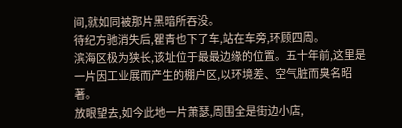间,就如同被那片黑暗所吞没。
待纪方驰消失后,瞿青也下了车,站在车旁,环顾四周。
滨海区极为狭长,该址位于最最边缘的位置。五十年前,这里是一片因工业展而产生的棚户区,以环境差、空气脏而臭名昭著。
放眼望去,如今此地一片萧瑟,周围全是街边小店,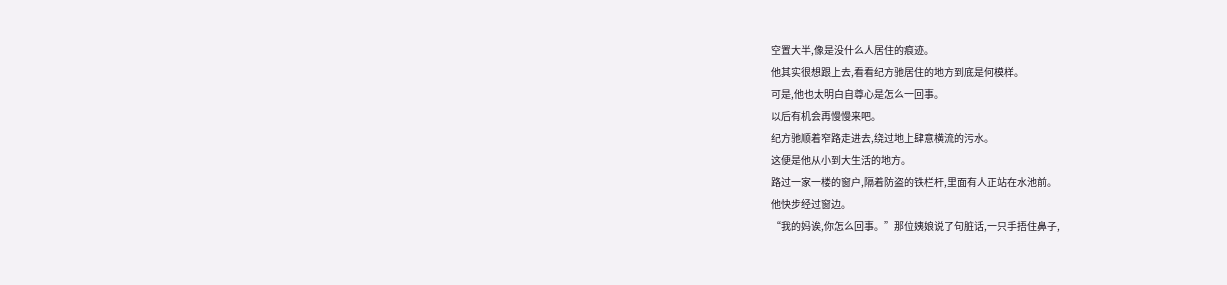空置大半,像是没什么人居住的痕迹。
他其实很想跟上去,看看纪方驰居住的地方到底是何模样。
可是,他也太明白自尊心是怎么一回事。
以后有机会再慢慢来吧。
纪方驰顺着窄路走进去,绕过地上肆意横流的污水。
这便是他从小到大生活的地方。
路过一家一楼的窗户,隔着防盗的铁栏杆,里面有人正站在水池前。
他快步经过窗边。
“我的妈诶,你怎么回事。”那位姨娘说了句脏话,一只手捂住鼻子,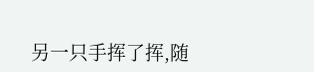另一只手挥了挥,随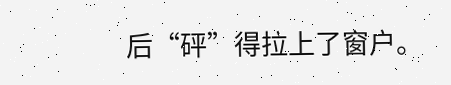后“砰”得拉上了窗户。